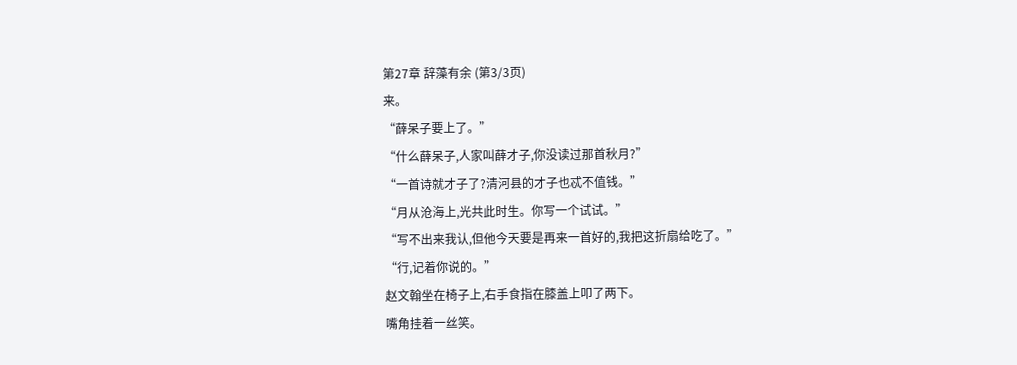第27章 辞藻有余 (第3/3页)
来。
“薛呆子要上了。”
“什么薛呆子,人家叫薛才子,你没读过那首秋月?”
“一首诗就才子了?清河县的才子也忒不值钱。”
“月从沧海上,光共此时生。你写一个试试。”
“写不出来我认,但他今天要是再来一首好的,我把这折扇给吃了。”
“行,记着你说的。”
赵文翰坐在椅子上,右手食指在膝盖上叩了两下。
嘴角挂着一丝笑。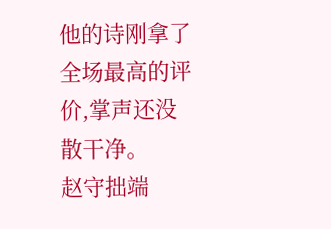他的诗刚拿了全场最高的评价,掌声还没散干净。
赵守拙端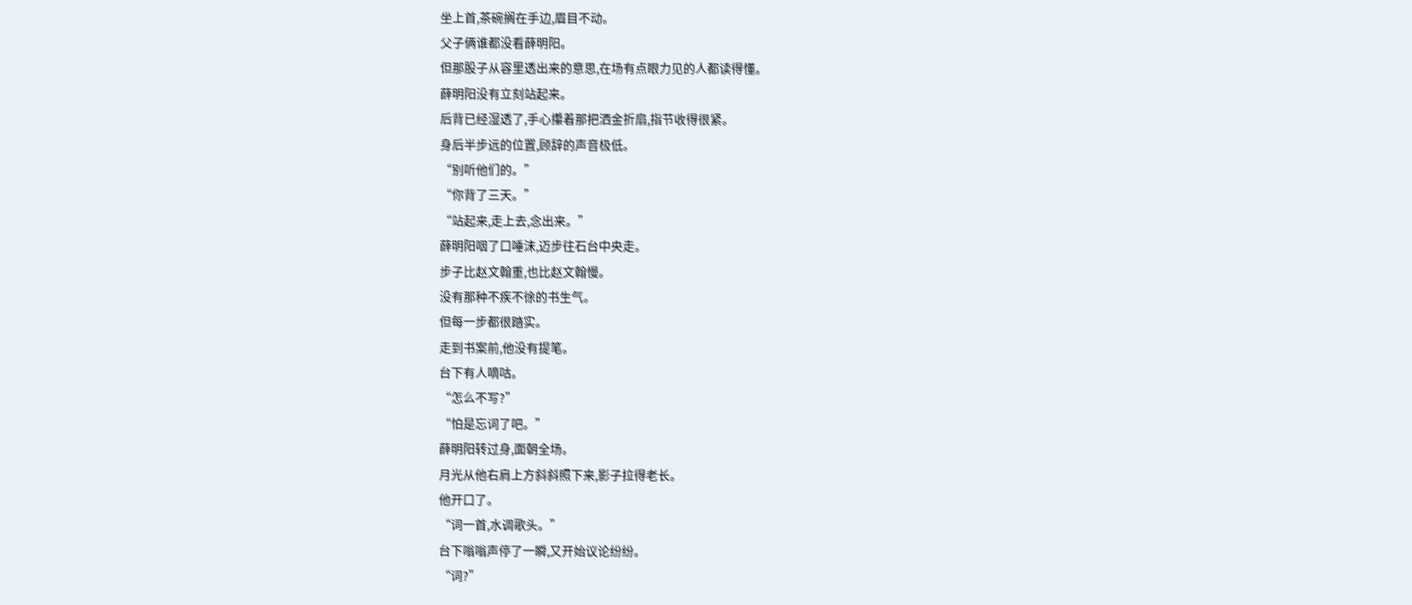坐上首,茶碗搁在手边,眉目不动。
父子俩谁都没看薛明阳。
但那股子从容里透出来的意思,在场有点眼力见的人都读得懂。
薛明阳没有立刻站起来。
后背已经湿透了,手心攥着那把洒金折扇,指节收得很紧。
身后半步远的位置,顾辞的声音极低。
“别听他们的。”
“你背了三天。”
“站起来,走上去,念出来。”
薛明阳咽了口唾沫,迈步往石台中央走。
步子比赵文翰重,也比赵文翰慢。
没有那种不疾不徐的书生气。
但每一步都很踏实。
走到书案前,他没有提笔。
台下有人嘀咕。
“怎么不写?”
“怕是忘词了吧。”
薛明阳转过身,面朝全场。
月光从他右肩上方斜斜照下来,影子拉得老长。
他开口了。
“词一首,水调歌头。”
台下嗡嗡声停了一瞬,又开始议论纷纷。
“词?”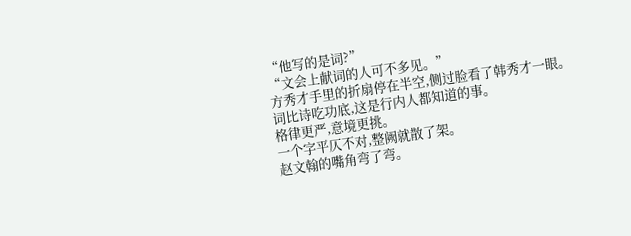“他写的是词?”
“文会上献词的人可不多见。”
方秀才手里的折扇停在半空,侧过脸看了韩秀才一眼。
词比诗吃功底,这是行内人都知道的事。
格律更严,意境更挑。
一个字平仄不对,整阙就散了架。
赵文翰的嘴角弯了弯。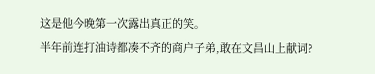这是他今晚第一次露出真正的笑。
半年前连打油诗都凑不齐的商户子弟,敢在文昌山上献词?